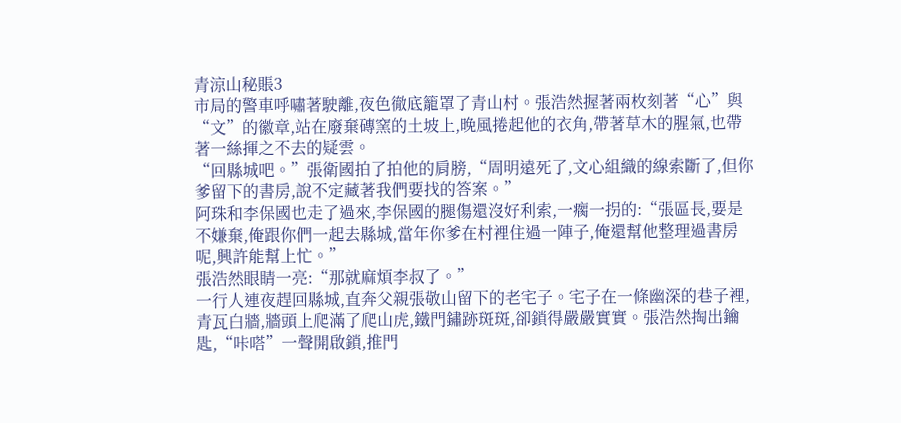青涼山秘賬3
市局的警車呼嘯著駛離,夜色徹底籠罩了青山村。張浩然握著兩枚刻著“心”與“文”的徽章,站在廢棄磚窯的土坡上,晚風捲起他的衣角,帶著草木的腥氣,也帶著一絲揮之不去的疑雲。
“回縣城吧。”張衛國拍了拍他的肩膀,“周明遠死了,文心組織的線索斷了,但你爹留下的書房,說不定藏著我們要找的答案。”
阿珠和李保國也走了過來,李保國的腿傷還沒好利索,一瘸一拐的:“張區長,要是不嫌棄,俺跟你們一起去縣城,當年你爹在村裡住過一陣子,俺還幫他整理過書房呢,興許能幫上忙。”
張浩然眼睛一亮:“那就麻煩李叔了。”
一行人連夜趕回縣城,直奔父親張敬山留下的老宅子。宅子在一條幽深的巷子裡,青瓦白牆,牆頭上爬滿了爬山虎,鐵門鏽跡斑斑,卻鎖得嚴嚴實實。張浩然掏出鑰匙,“咔嗒”一聲開啟鎖,推門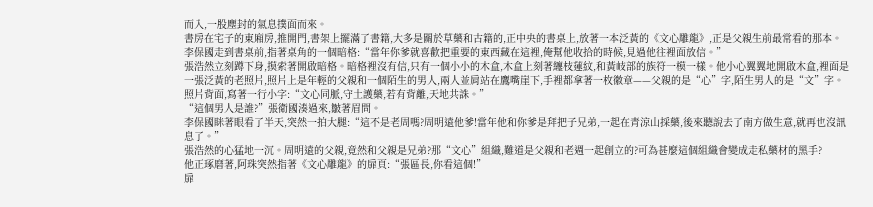而入,一股塵封的氣息撲面而來。
書房在宅子的東廂房,推開門,書架上擺滿了書籍,大多是關於草藥和古籍的,正中央的書桌上,放著一本泛黃的《文心雕龍》,正是父親生前最常看的那本。
李保國走到書桌前,指著桌角的一個暗格:“當年你爹就喜歡把重要的東西藏在這裡,俺幫他收拾的時候,見過他往裡面放信。”
張浩然立刻蹲下身,摸索著開啟暗格。暗格裡沒有信,只有一個小小的木盒,木盒上刻著纏枝蓮紋,和黃岐部的族符一模一樣。他小心翼翼地開啟木盒,裡面是一張泛黃的老照片,照片上是年輕的父親和一個陌生的男人,兩人並肩站在鷹嘴崖下,手裡都拿著一枚徽章——父親的是“心”字,陌生男人的是“文”字。
照片背面,寫著一行小字:“文心同脈,守土護藥,若有背離,天地共誅。”
“這個男人是誰?”張衛國湊過來,皺著眉問。
李保國眯著眼看了半天,突然一拍大腿:“這不是老周嗎?周明遠他爹!當年他和你爹是拜把子兄弟,一起在青涼山採藥,後來聽說去了南方做生意,就再也沒訊息了。”
張浩然的心猛地一沉。周明遠的父親,竟然和父親是兄弟?那“文心”組織,難道是父親和老週一起創立的?可為甚麼這個組織會變成走私藥材的黑手?
他正琢磨著,阿珠突然指著《文心雕龍》的扉頁:“張區長,你看這個!”
扉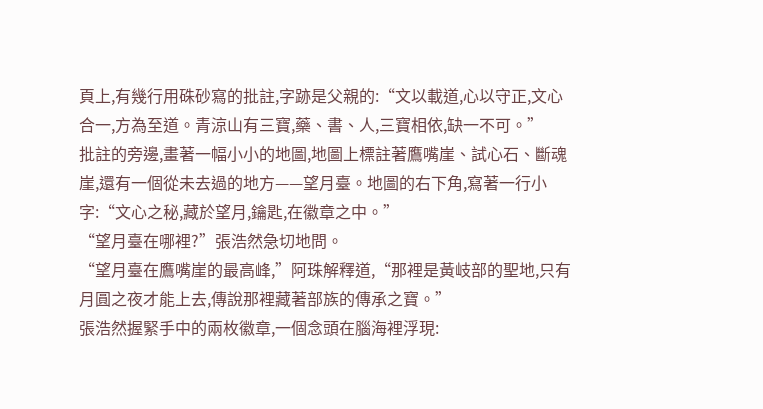頁上,有幾行用硃砂寫的批註,字跡是父親的:“文以載道,心以守正,文心合一,方為至道。青涼山有三寶,藥、書、人,三寶相依,缺一不可。”
批註的旁邊,畫著一幅小小的地圖,地圖上標註著鷹嘴崖、試心石、斷魂崖,還有一個從未去過的地方——望月臺。地圖的右下角,寫著一行小字:“文心之秘,藏於望月,鑰匙,在徽章之中。”
“望月臺在哪裡?”張浩然急切地問。
“望月臺在鷹嘴崖的最高峰,”阿珠解釋道,“那裡是黃岐部的聖地,只有月圓之夜才能上去,傳說那裡藏著部族的傳承之寶。”
張浩然握緊手中的兩枚徽章,一個念頭在腦海裡浮現: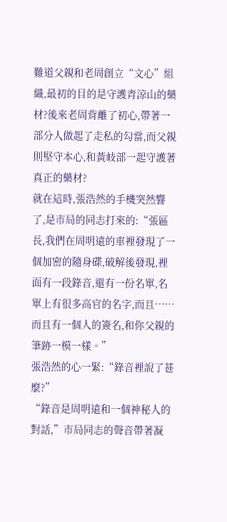難道父親和老周創立“文心”組織,最初的目的是守護青涼山的藥材?後來老周背離了初心,帶著一部分人做起了走私的勾當,而父親則堅守本心,和黃岐部一起守護著真正的藥材?
就在這時,張浩然的手機突然響了,是市局的同志打來的:“張區長,我們在周明遠的車裡發現了一個加密的隨身碟,破解後發現,裡面有一段錄音,還有一份名單,名單上有很多高官的名字,而且……而且有一個人的簽名,和你父親的筆跡一模一樣。”
張浩然的心一緊:“錄音裡說了甚麼?”
“錄音是周明遠和一個神秘人的對話,”市局同志的聲音帶著凝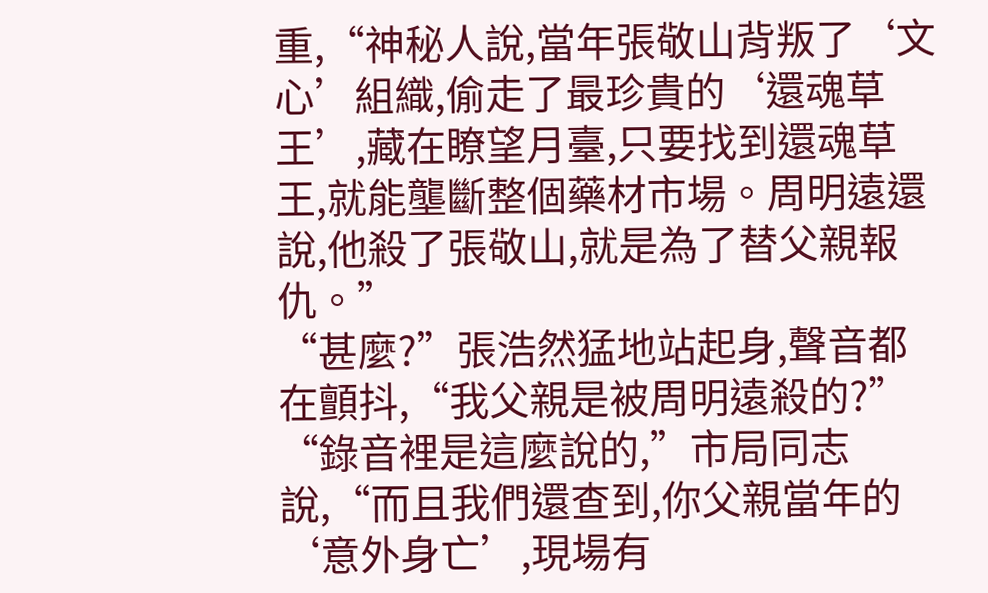重,“神秘人說,當年張敬山背叛了‘文心’組織,偷走了最珍貴的‘還魂草王’,藏在瞭望月臺,只要找到還魂草王,就能壟斷整個藥材市場。周明遠還說,他殺了張敬山,就是為了替父親報仇。”
“甚麼?”張浩然猛地站起身,聲音都在顫抖,“我父親是被周明遠殺的?”
“錄音裡是這麼說的,”市局同志說,“而且我們還查到,你父親當年的‘意外身亡’,現場有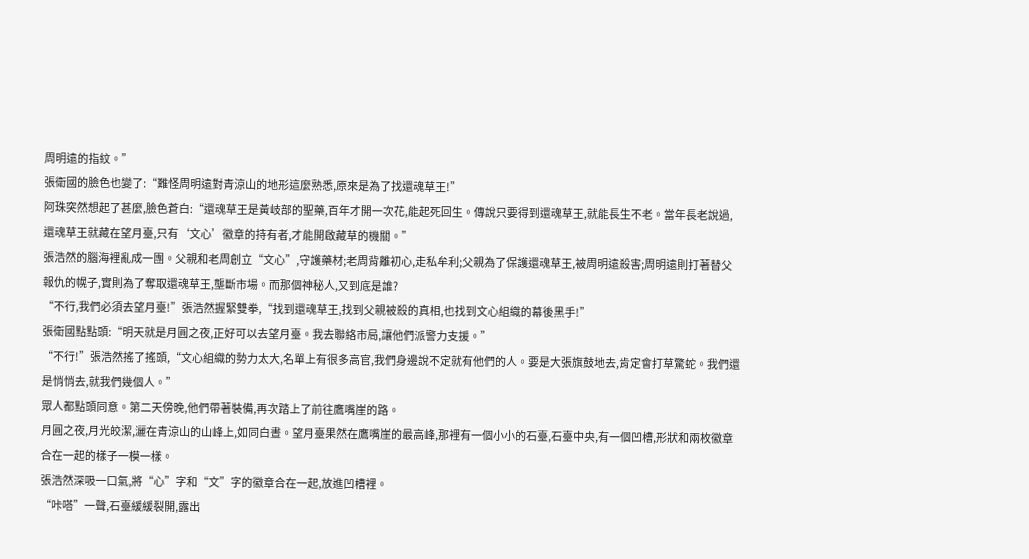周明遠的指紋。”
張衛國的臉色也變了:“難怪周明遠對青涼山的地形這麼熟悉,原來是為了找還魂草王!”
阿珠突然想起了甚麼,臉色蒼白:“還魂草王是黃岐部的聖藥,百年才開一次花,能起死回生。傳說只要得到還魂草王,就能長生不老。當年長老說過,還魂草王就藏在望月臺,只有‘文心’徽章的持有者,才能開啟藏草的機關。”
張浩然的腦海裡亂成一團。父親和老周創立“文心”,守護藥材;老周背離初心,走私牟利;父親為了保護還魂草王,被周明遠殺害;周明遠則打著替父報仇的幌子,實則為了奪取還魂草王,壟斷市場。而那個神秘人,又到底是誰?
“不行,我們必須去望月臺!”張浩然握緊雙拳,“找到還魂草王,找到父親被殺的真相,也找到文心組織的幕後黑手!”
張衛國點點頭:“明天就是月圓之夜,正好可以去望月臺。我去聯絡市局,讓他們派警力支援。”
“不行!”張浩然搖了搖頭,“文心組織的勢力太大,名單上有很多高官,我們身邊說不定就有他們的人。要是大張旗鼓地去,肯定會打草驚蛇。我們還是悄悄去,就我們幾個人。”
眾人都點頭同意。第二天傍晚,他們帶著裝備,再次踏上了前往鷹嘴崖的路。
月圓之夜,月光皎潔,灑在青涼山的山峰上,如同白晝。望月臺果然在鷹嘴崖的最高峰,那裡有一個小小的石臺,石臺中央,有一個凹槽,形狀和兩枚徽章合在一起的樣子一模一樣。
張浩然深吸一口氣,將“心”字和“文”字的徽章合在一起,放進凹槽裡。
“咔嗒”一聲,石臺緩緩裂開,露出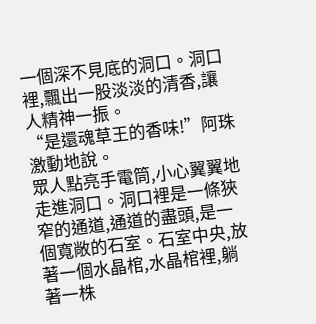一個深不見底的洞口。洞口裡,飄出一股淡淡的清香,讓人精神一振。
“是還魂草王的香味!”阿珠激動地說。
眾人點亮手電筒,小心翼翼地走進洞口。洞口裡是一條狹窄的通道,通道的盡頭,是一個寬敞的石室。石室中央,放著一個水晶棺,水晶棺裡,躺著一株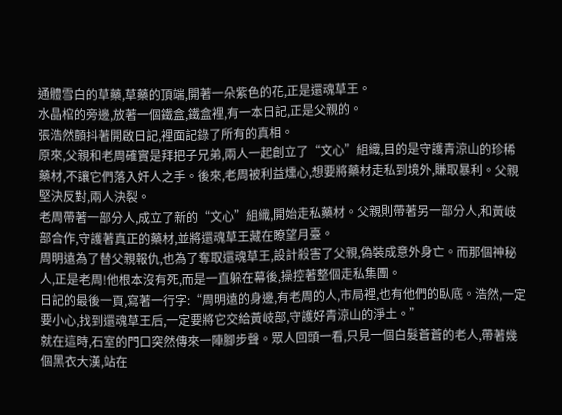通體雪白的草藥,草藥的頂端,開著一朵紫色的花,正是還魂草王。
水晶棺的旁邊,放著一個鐵盒,鐵盒裡,有一本日記,正是父親的。
張浩然顫抖著開啟日記,裡面記錄了所有的真相。
原來,父親和老周確實是拜把子兄弟,兩人一起創立了“文心”組織,目的是守護青涼山的珍稀藥材,不讓它們落入奸人之手。後來,老周被利益燻心,想要將藥材走私到境外,賺取暴利。父親堅決反對,兩人決裂。
老周帶著一部分人,成立了新的“文心”組織,開始走私藥材。父親則帶著另一部分人,和黃岐部合作,守護著真正的藥材,並將還魂草王藏在瞭望月臺。
周明遠為了替父親報仇,也為了奪取還魂草王,設計殺害了父親,偽裝成意外身亡。而那個神秘人,正是老周!他根本沒有死,而是一直躲在幕後,操控著整個走私集團。
日記的最後一頁,寫著一行字:“周明遠的身邊,有老周的人,市局裡,也有他們的臥底。浩然,一定要小心,找到還魂草王后,一定要將它交給黃岐部,守護好青涼山的淨土。”
就在這時,石室的門口突然傳來一陣腳步聲。眾人回頭一看,只見一個白髮蒼蒼的老人,帶著幾個黑衣大漢,站在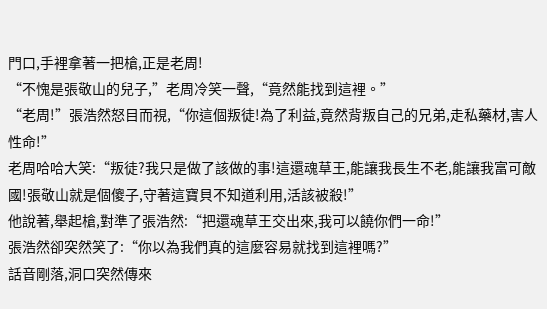門口,手裡拿著一把槍,正是老周!
“不愧是張敬山的兒子,”老周冷笑一聲,“竟然能找到這裡。”
“老周!”張浩然怒目而視,“你這個叛徒!為了利益,竟然背叛自己的兄弟,走私藥材,害人性命!”
老周哈哈大笑:“叛徒?我只是做了該做的事!這還魂草王,能讓我長生不老,能讓我富可敵國!張敬山就是個傻子,守著這寶貝不知道利用,活該被殺!”
他說著,舉起槍,對準了張浩然:“把還魂草王交出來,我可以饒你們一命!”
張浩然卻突然笑了:“你以為我們真的這麼容易就找到這裡嗎?”
話音剛落,洞口突然傳來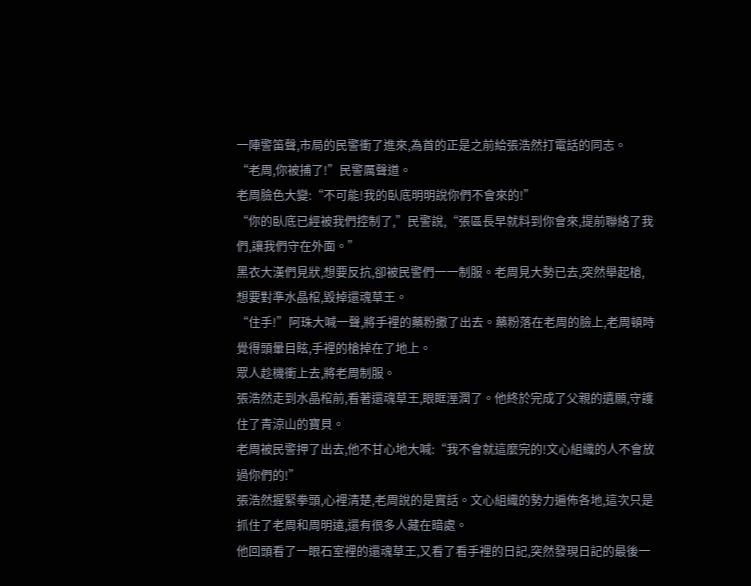一陣警笛聲,市局的民警衝了進來,為首的正是之前給張浩然打電話的同志。
“老周,你被捕了!”民警厲聲道。
老周臉色大變:“不可能!我的臥底明明說你們不會來的!”
“你的臥底已經被我們控制了,”民警說,“張區長早就料到你會來,提前聯絡了我們,讓我們守在外面。”
黑衣大漢們見狀,想要反抗,卻被民警們一一制服。老周見大勢已去,突然舉起槍,想要對準水晶棺,毀掉還魂草王。
“住手!”阿珠大喊一聲,將手裡的藥粉撒了出去。藥粉落在老周的臉上,老周頓時覺得頭暈目眩,手裡的槍掉在了地上。
眾人趁機衝上去,將老周制服。
張浩然走到水晶棺前,看著還魂草王,眼眶溼潤了。他終於完成了父親的遺願,守護住了青涼山的寶貝。
老周被民警押了出去,他不甘心地大喊:“我不會就這麼完的!文心組織的人不會放過你們的!”
張浩然握緊拳頭,心裡清楚,老周說的是實話。文心組織的勢力遍佈各地,這次只是抓住了老周和周明遠,還有很多人藏在暗處。
他回頭看了一眼石室裡的還魂草王,又看了看手裡的日記,突然發現日記的最後一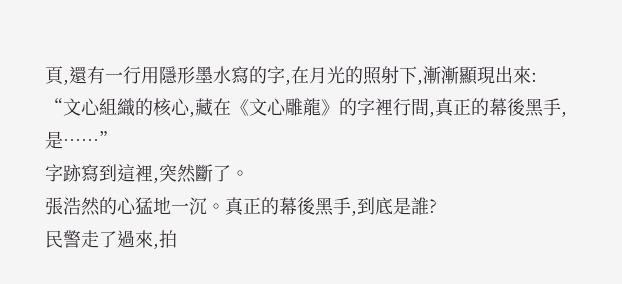頁,還有一行用隱形墨水寫的字,在月光的照射下,漸漸顯現出來:
“文心組織的核心,藏在《文心雕龍》的字裡行間,真正的幕後黑手,是……”
字跡寫到這裡,突然斷了。
張浩然的心猛地一沉。真正的幕後黑手,到底是誰?
民警走了過來,拍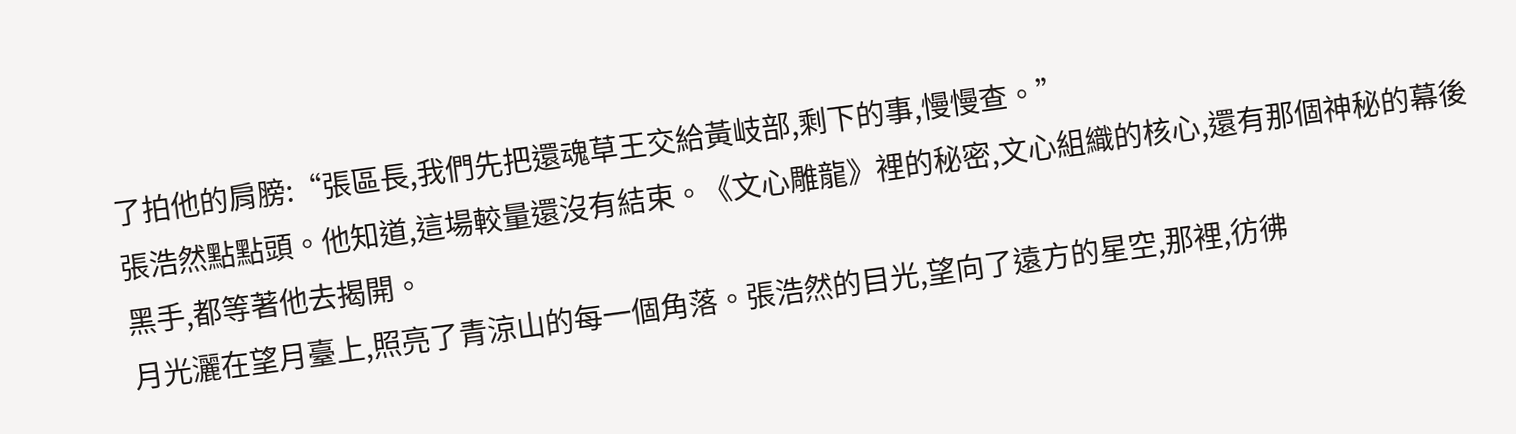了拍他的肩膀:“張區長,我們先把還魂草王交給黃岐部,剩下的事,慢慢查。”
張浩然點點頭。他知道,這場較量還沒有結束。《文心雕龍》裡的秘密,文心組織的核心,還有那個神秘的幕後黑手,都等著他去揭開。
月光灑在望月臺上,照亮了青涼山的每一個角落。張浩然的目光,望向了遠方的星空,那裡,彷彿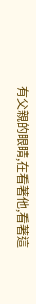有父親的眼睛,在看著他,看著這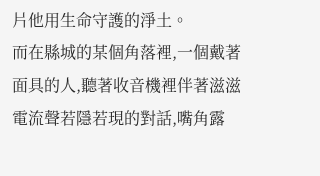片他用生命守護的淨土。
而在縣城的某個角落裡,一個戴著面具的人,聽著收音機裡伴著滋滋電流聲若隱若現的對話,嘴角露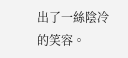出了一絲陰冷的笑容。